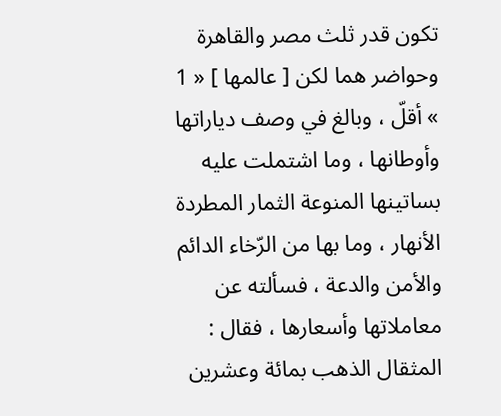تكون قدر ثلث مصر والقاهرة وحواضر هما لكن [ عالمها ] « 1 » أقلّ ، وبالغ في وصف دياراتها وأوطانها ، وما اشتملت عليه بساتينها المنوعة الثمار المطردة الأنهار ، وما بها من الرّخاء الدائم والأمن والدعة ، فسألته عن معاملاتها وأسعارها ، فقال :
المثقال الذهب بمائة وعشرين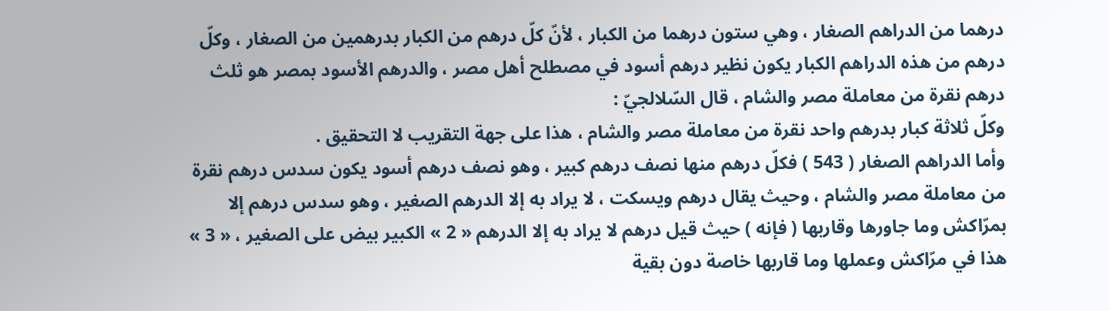درهما من الدراهم الصغار ، وهي ستون درهما من الكبار ، لأنّ كلّ درهم من الكبار بدرهمين من الصغار ، وكلّ درهم من هذه الدراهم الكبار يكون نظير درهم أسود في مصطلح أهل مصر ، والدرهم الأسود بمصر هو ثلث درهم نقرة من معاملة مصر والشام ، قال السّلالجيّ :
وكلّ ثلاثة كبار بدرهم واحد نقرة من معاملة مصر والشام ، هذا على جهة التقريب لا التحقيق .
وأما الدراهم الصغار ( 543 ) فكلّ درهم منها نصف درهم كبير ، وهو نصف درهم أسود يكون سدس درهم نقرة من معاملة مصر والشام ، وحيث يقال درهم ويسكت ، لا يراد به إلا الدرهم الصغير ، وهو سدس درهم إلا بمرّاكش وما جاورها وقاربها ( فإنه ) حيث قيل درهم لا يراد به إلا الدرهم « 2 » الكبير بيض على الصغير ، « 3 » هذا في مرّاكش وعملها وما قاربها خاصة دون بقية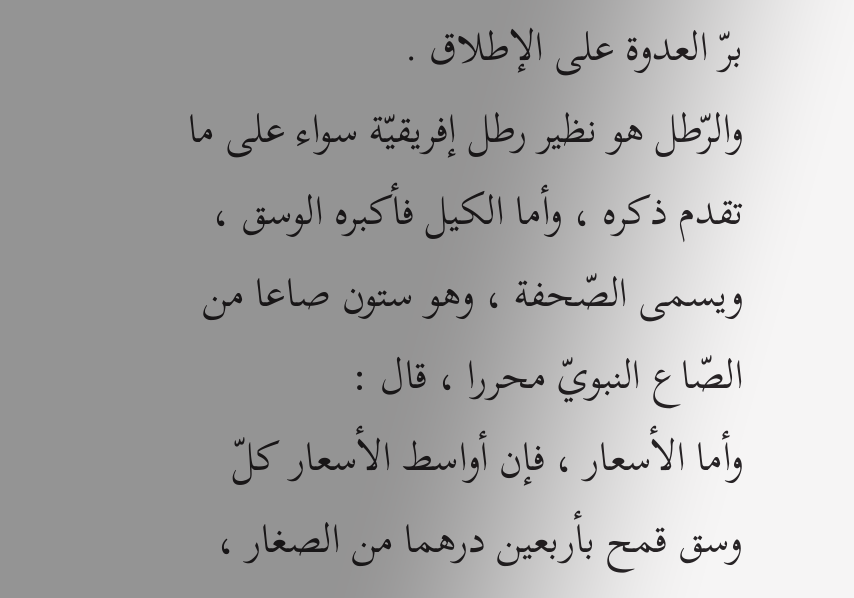برّ العدوة على الإطلاق .
والرّطل هو نظير رطل إفريقيّة سواء على ما تقدم ذكره ، وأما الكيل فأكبره الوسق ، ويسمى الصّحفة ، وهو ستون صاعا من الصّاع النبويّ محررا ، قال :
وأما الأسعار ، فإن أواسط الأسعار كلّ وسق قمح بأربعين درهما من الصغار ،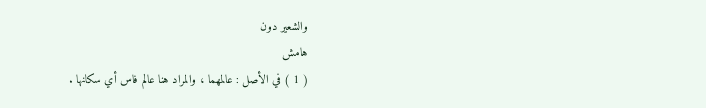والشعير دون
هامش
( 1 ) في الأصل : عالمهما ، والمراد هنا عالم فاس أي سكانها .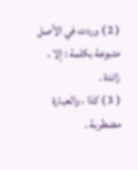( 2 ) وردت في الأصل متبوعة بكلمة : إلا ، زائدة .
( 3 ) كذا ، والعبارة مضطربة .